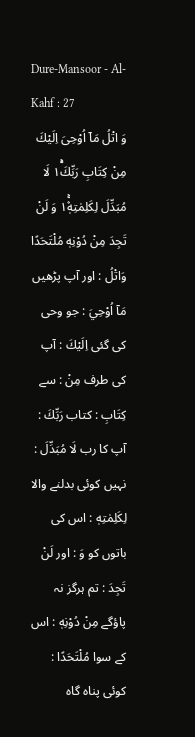Dure-Mansoor - Al-Kahf : 27
وَ اتْلُ مَاۤ اُوْحِیَ اِلَیْكَ مِنْ كِتَابِ رَبِّكَ١ؕۚ لَا مُبَدِّلَ لِكَلِمٰتِهٖ١۫ۚ وَ لَنْ تَجِدَ مِنْ دُوْنِهٖ مُلْتَحَدًا
وَاتْلُ : اور آپ پڑھیں مَآ اُوْحِيَ : جو وحی کی گئی اِلَيْكَ : آپ کی طرف مِنْ : سے كِتَابِ : کتاب رَبِّكَ : آپ کا رب لَا مُبَدِّلَ : نہیں کوئی بدلنے والا لِكَلِمٰتِهٖ : اس کی باتوں کو وَ : اور لَنْ تَجِدَ : تم ہرگز نہ پاؤگے مِنْ دُوْنِهٖ : اس کے سوا مُلْتَحَدًا : کوئی پناہ گاہ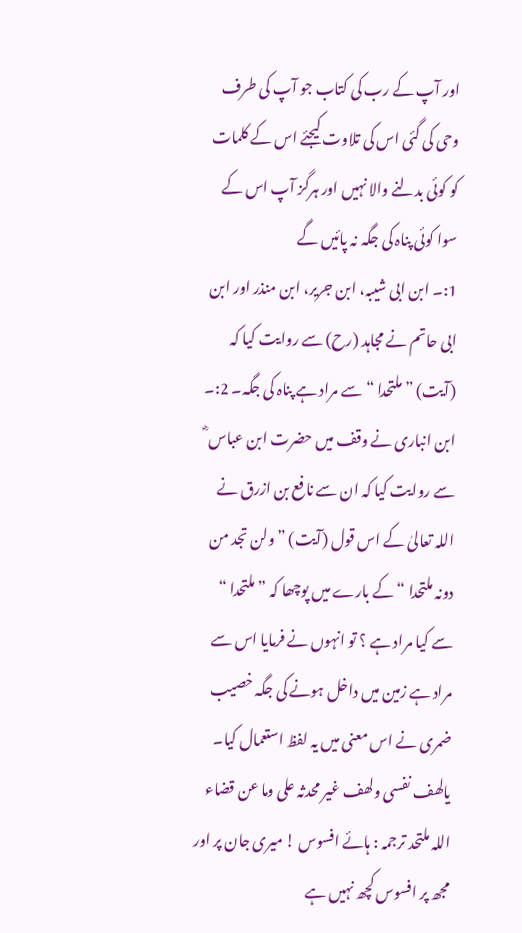اور آپ کے رب کی کتاب جو آپ کی طرف وحی کی گئی اس کی تلاوت کیجئے اس کے کلمات کو کوئی بدلنے والا نہیں اور ہرگز آپ اس کے سوا کوئی پناہ کی جگہ نہ پائیں گے
1:۔ ابن ابی شیبہ، ابن جریر، ابن منذر اور ابن ابی حاتم نے مجاہد (رح) سے روایت کیا کہ (آیت) ” ملتحدا “ سے مراد ہے پناہ کی جگہ۔ 2:۔ ابن انباری نے وقف میں حضرت ابن عباس ؓ سے روایت کیا کہ ان سے نافع بن ازرق نے اللہ تعالیٰ کے اس قول (آیت) ” ولن تجد من دونہ ملتحدا “ کے بارے میں پوچھا کہ ” ملتحدا “ سے کیا مراد ہے ؟ تو انہوں نے فرمایا اس سے مراد ہے زمین میں داخل ہونے کی جگہ خصیب ضمری نے اس معنی میں یہ لفظ استعمال کیا۔ یالھف نفسی ولھف غیر محدثہ علی وما عن قضاء اللہ ملتحد ترجمہ : ہائے افسوس ! میری جان پر اور مجھ پر افسوس کچھ نہیں ہے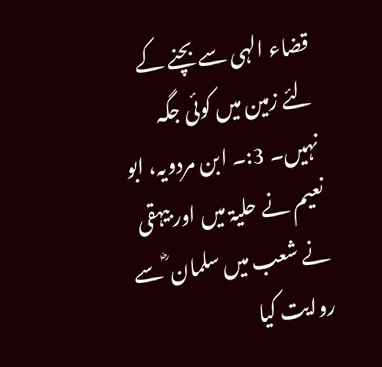قضاء الہی سے بچنے کے لئے زمین میں کوئی جگہ نہیں۔ 3:۔ ابن مردویہ، ابو نعیم نے حلیۃ میں اور بیہقی نے شعب میں سلمان ؓ سے روایت کیا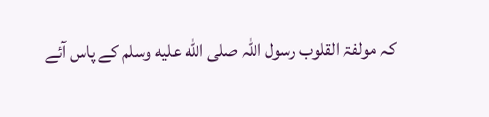کہ مولفۃ القلوب رسول اللہ صلى الله عليه وسلم کے پاس آئے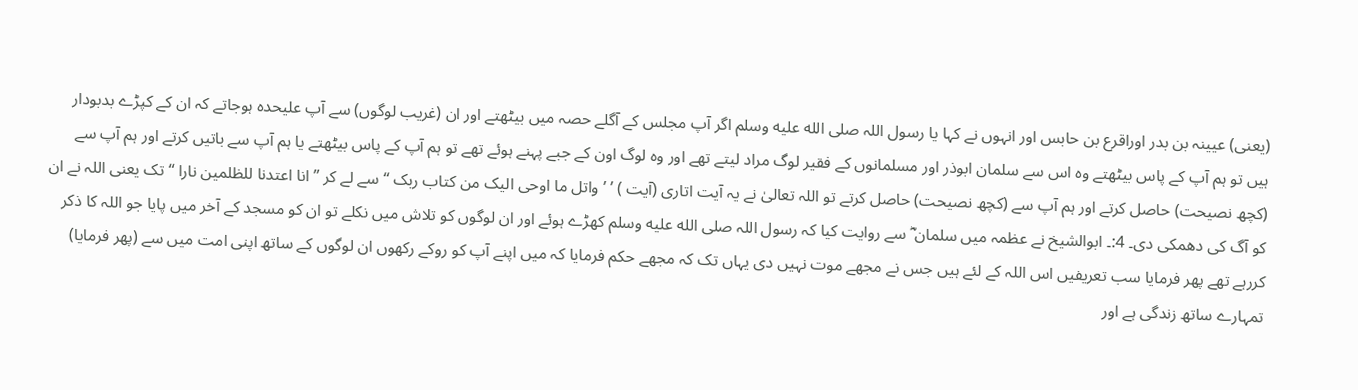(یعنی) عیینہ بن بدر اوراقرع بن حابس اور انہوں نے کہا یا رسول اللہ صلى الله عليه وسلم اگر آپ مجلس کے آگلے حصہ میں بیٹھتے اور ان (غریب لوگوں) سے آپ علیحدہ ہوجاتے کہ ان کے کپڑے بدبودار ہیں تو ہم آپ کے پاس بیٹھتے وہ اس سے سلمان ابوذر اور مسلمانوں کے فقیر لوگ مراد لیتے تھے اور وہ لوگ اون کے جبے پہنے ہوئے تھے تو ہم آپ کے پاس بیٹھتے یا ہم آپ سے باتیں کرتے اور ہم آپ سے (کچھ نصیحت) حاصل کرتے اور ہم آپ سے (کچھ نصیحت) حاصل کرتے تو اللہ تعالیٰ نے یہ آیت اتاری (آیت ) ’ ’ واتل ما اوحی الیک من کتاب ربک “ سے لے کر ” انا اعتدنا للظلمین نارا “ تک یعنی اللہ نے ان کو آگ کی دھمکی دی۔ 4:۔ ابوالشیخ نے عظمہ میں سلمان ؓ سے روایت کیا کہ رسول اللہ صلى الله عليه وسلم کھڑے ہوئے اور ان لوگوں کو تلاش میں نکلے تو ان کو مسجد کے آخر میں پایا جو اللہ کا ذکر کررہے تھے پھر فرمایا سب تعریفیں اس اللہ کے لئے ہیں جس نے مجھے موت نہیں دی یہاں تک کہ مجھے حکم فرمایا کہ میں اپنے آپ کو روکے رکھوں ان لوگوں کے ساتھ اپنی امت میں سے (پھر فرمایا) تمہارے ساتھ زندگی ہے اور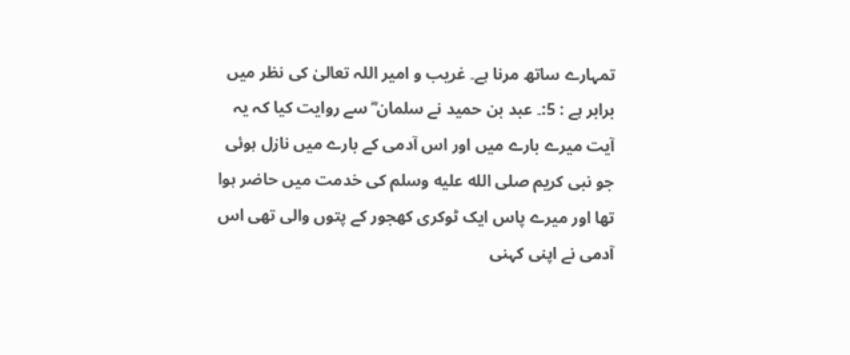تمہارے ساتھ مرنا ہے۔ غریب و امیر اللہ تعالیٰ کی نظر میں برابر ہے : 5:۔ عبد بن حمید نے سلمان ؓ سے روایت کیا کہ یہ آیت میرے بارے میں اور اس آدمی کے بارے میں نازل ہوئی جو نبی کریم صلى الله عليه وسلم کی خدمت میں حاضر ہوا تھا اور میرے پاس ایک ٹوکری کھجور کے پتوں والی تھی اس آدمی نے اپنی کہنی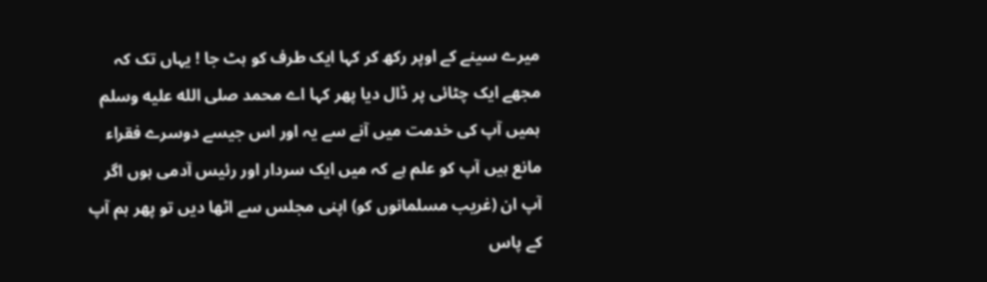میرے سینے کے اوپر رکھ کر کہا ایک طرف کو ہٹ جا ! یہاں تک کہ مجھے ایک چٹائی پر ڈال دیا پھر کہا اے محمد صلى الله عليه وسلم ہمیں آپ کی خدمت میں آنے سے یہ اور اس جیسے دوسرے فقراء مانع ہیں آپ کو علم ہے کہ میں ایک سردار اور رئیس آدمی ہوں اگر آپ ان (غریب مسلمانوں کو) اپنی مجلس سے اٹھا دیں تو پھر ہم آپ کے پاس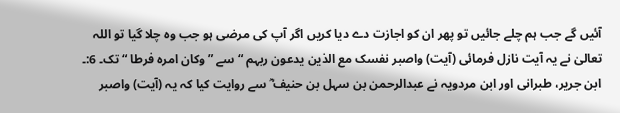آئیں گے جب ہم چلے جائیں تو پھر ان کو اجازت دے دیا کریں اگر آپ کی مرضی ہو جب وہ چلا گیا تو اللہ تعالیٰ نے یہ آیت نازل فرمائی (آیت) واصبر نفسک مع الذین یدعون ربہم “ سے ” وکان امرہ فرطا “ تک۔ 6:۔ ابن جریر، طبرانی اور ابن مردویہ نے عبدالرحمن بن سہل بن حنیف ؓ سے روایت کیا کہ یہ (آیت) واصبر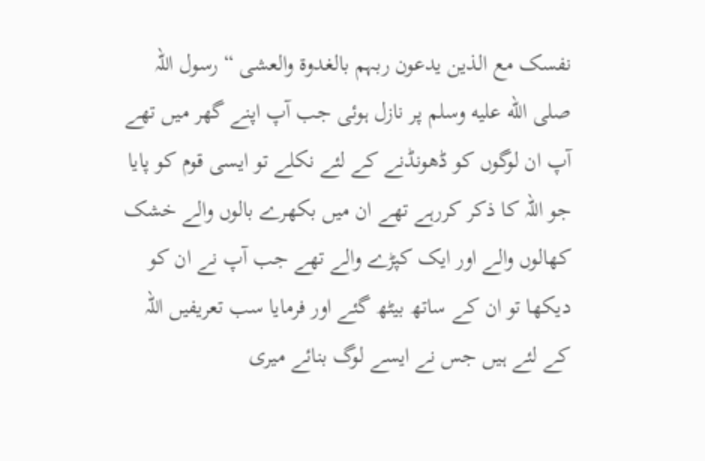نفسک مع الذین یدعون ربہم بالغدوۃ والعشی “ رسول اللہ صلى الله عليه وسلم پر نازل ہوئی جب آپ اپنے گھر میں تھے آپ ان لوگوں کو ڈھونڈنے کے لئے نکلے تو ایسی قوم کو پایا جو اللہ کا ذکر کررہے تھے ان میں بکھرے بالوں والے خشک کھالوں والے اور ایک کپڑے والے تھے جب آپ نے ان کو دیکھا تو ان کے ساتھ بیٹھ گئے اور فرمایا سب تعریفیں اللہ کے لئے ہیں جس نے ایسے لوگ بنائے میری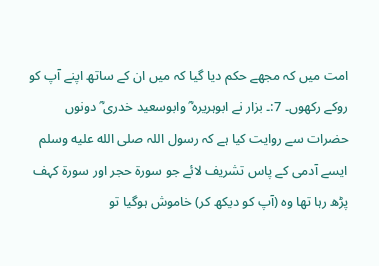امت میں کہ مجھے حکم دیا گیا کہ میں ان کے ساتھ اپنے آپ کو روکے رکھوں۔ 7:۔ بزار نے ابوہریرہ ؓ وابوسعید خدری ؓ دونوں حضرات سے روایت کیا ہے کہ رسول اللہ صلى الله عليه وسلم ایسے آدمی کے پاس تشریف لائے جو سورة حجر اور سورة کہف پڑھ رہا تھا وہ (آپ کو دیکھ کر) خاموش ہوگیا تو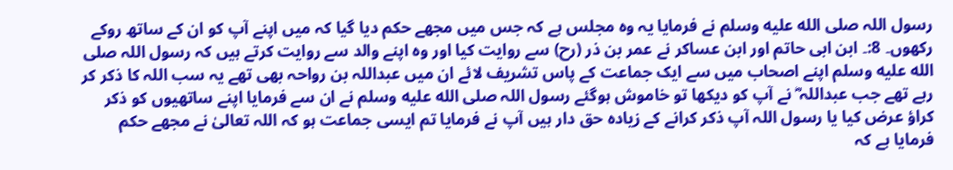رسول اللہ صلى الله عليه وسلم نے فرمایا یہ وہ مجلس ہے کہ جس میں مجھے حکم دیا گیا کہ میں اپنے آپ کو ان کے ساتھ روکے رکھوں۔ 8:۔ ابن ابی حاتم اور ابن عساکر نے عمر بن ذر (رح) سے روایت کیا اور وہ اپنے والد سے روایت کرتے ہیں کہ رسول اللہ صلى الله عليه وسلم اپنے اصحاب میں سے ایک جماعت کے پاس تشریف لائے ان میں عبداللہ بن رواحہ بھی تھے یہ سب اللہ کا ذکر کر رہے تھے جب عبداللہ ؓ نے آپ کو دیکھا تو خاموش ہوگئے رسول اللہ صلى الله عليه وسلم نے ان سے فرمایا اپنے ساتھیوں کو ذکر کراؤ عرض کیا یا رسول اللہ آپ ذکر کرانے کے زیادہ حق دار ہیں آپ نے فرمایا تم ایسی جماعت ہو کہ اللہ تعالیٰ نے مجھے حکم فرمایا ہے کہ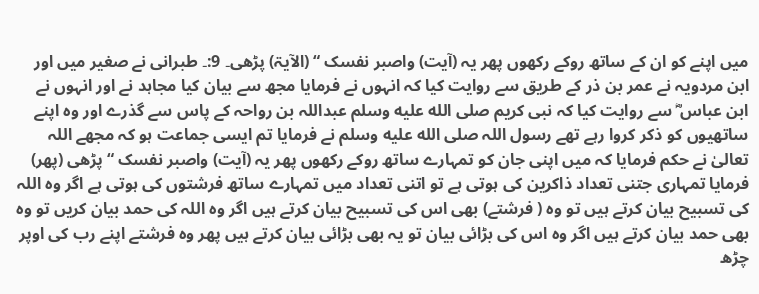میں اپنے کو ان کے ساتھ روکے رکھوں پھر یہ (آیت) واصبر نفسک “ (الآیۃ) پڑھی۔ 9:۔ طبرانی نے صغیر میں اور ابن مردویہ نے عمر بن ذر کے طریق سے روایت کیا کہ انہوں نے فرمایا مجھ سے بیان کیا مجاہد نے اور انہوں نے ابن عباس ؓ سے روایت کیا کہ نبی کریم صلى الله عليه وسلم عبداللہ بن رواحہ کے پاس سے گذرے اور وہ اپنے ساتھیوں کو ذکر کروا رہے تھے رسول اللہ صلى الله عليه وسلم نے فرمایا تم ایسی جماعت ہو کہ مجھے اللہ تعالیٰ نے حکم فرمایا کہ میں اپنی جان کو تمہارے ساتھ روکے رکھوں پھر یہ (آیت) واصبر نفسک “ پڑھی (پھر) فرمایا تمہاری جتنی تعداد ذاکرین کی ہوتی ہے تو اتنی تعداد میں تمہارے ساتھ فرشتوں کی ہوتی ہے اگر وہ اللہ کی تسبیح بیان کرتے ہیں تو وہ ( فرشتے) بھی اس کی تسبیح بیان کرتے ہیں اگر وہ اللہ کی حمد بیان کریں تو وہ بھی حمد بیان کرتے ہیں اگر وہ اس کی بڑائی بیان تو یہ بھی بڑائی بیان کرتے ہیں پھر وہ فرشتے اپنے رب کی اوپر چڑھ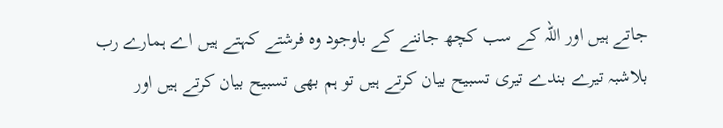جاتے ہیں اور اللہ کے سب کچھ جاننے کے باوجود وہ فرشتے کہتے ہیں اے ہمارے رب بلاشبہ تیرے بندے تیری تسبیح بیان کرتے ہیں تو ہم بھی تسبیح بیان کرتے ہیں اور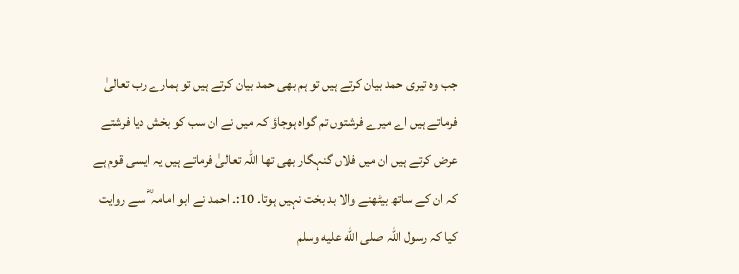جب وہ تیری حمد بیان کرتے ہیں تو ہم بھی حمد بیان کرتے ہیں تو ہمارے رب تعالیٰ فرماتے ہیں اے میرے فرشتوں تم گواہ ہوجاؤ کہ میں نے ان سب کو بخش دیا فرشتے عرض کرتے ہیں ان میں فلاں گنہگار بھی تھا اللہ تعالیٰ فرماتے ہیں یہ ایسی قوم ہے کہ ان کے ساتھ بیٹھنے والا بد بخت نہیں ہوتا۔ 10:۔ احمد نے ابو امامہ ؓ سے روایت کیا کہ رسول اللہ صلى الله عليه وسلم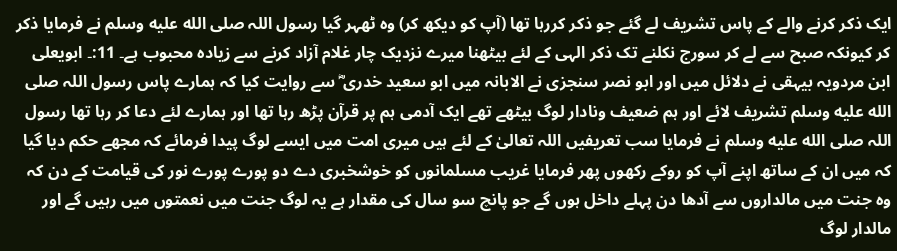ایک ذکر کرنے والے کے پاس تشریف لے گئے جو ذکر کررہا تھا (آپ کو دیکھ کر) وہ ٹھہر گیا رسول اللہ صلى الله عليه وسلم نے فرمایا ذکر کر کیونکہ صبح سے لے کر سورج نکلنے تک ذکر الہی کے لئے بیٹھنا میرے نزدیک چار غلام آزاد کرنے سے زیادہ محبوب ہے۔ 11:۔ ابویعلی ابن مردویہ بیہقی نے دلائل میں اور ابو نصر سنجزی نے الابانہ میں ابو سعید خدری ؓ سے روایت کیا کہ ہمارے پاس رسول اللہ صلى الله عليه وسلم تشریف لائے اور ہم ضعیف ونادار لوگ بیٹھے تھے ایک آدمی ہم پر قرآن پڑھ رہا تھا اور ہمارے لئے دعا کر رہا تھا رسول اللہ صلى الله عليه وسلم نے فرمایا سب تعریفیں اللہ تعالیٰ کے لئے ہیں میری امت میں ایسے لوگ پیدا فرمائے کہ مجھے حکم دیا گیا کہ میں ان کے ساتھ اپنے آپ کو روکے رکھوں پھر فرمایا غریب مسلمانوں کو خوشخبری دے دو پورے پورے نور کی قیامت کے دن کہ وہ جنت میں مالداروں سے آدھا دن پہلے داخل ہوں گے جو پانچ سو سال کی مقدار ہے یہ لوگ جنت میں نعمتوں میں رہیں گے اور مالدار لوگ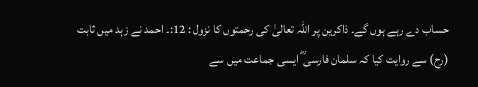حساب دے رہے ہوں گے۔ ذاکرین پر اللہ تعالیٰ کی رحمتوں کا نزول : 12:۔ احمد نے زہد میں ثابت (رح) سے روایت کیا کہ سلمان فارسی ؓ ایسی جماعت میں سے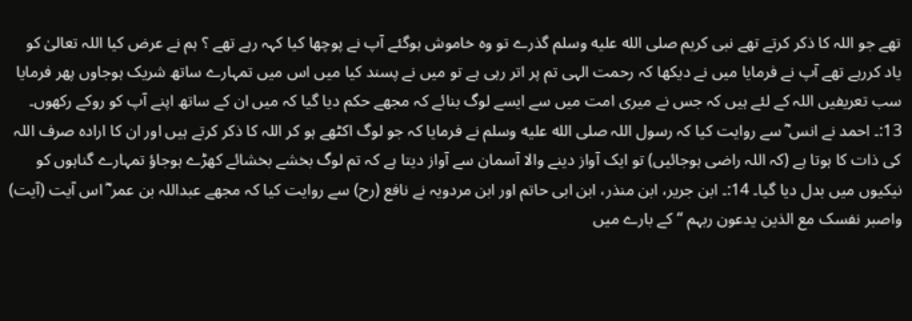تھے جو اللہ کا ذکر کرتے تھے نبی کریم صلى الله عليه وسلم گذرے تو وہ خاموش ہوگئے آپ نے پوچھا کیا کہہ رہے تھے ؟ ہم نے عرض کیا اللہ تعالیٰ کو یاد کررہے تھے آپ نے فرمایا میں نے دیکھا کہ رحمت الہی تم پر اتر رہی ہے تو میں نے پسند کیا میں اس میں تمہارے ساتھ شریک ہوجاوں پھر فرمایا سب تعریفیں اللہ کے لئے ہیں کہ جس نے میری امت میں سے ایسے لوگ بنائے کہ مجھے حکم دیا گیا کہ میں ان کے ساتھ اپنے آپ کو روکے رکھوں۔ 13:۔ احمد نے انس ؓ سے روایت کیا کہ رسول اللہ صلى الله عليه وسلم نے فرمایا کہ جو لوگ اکٹھے ہو کر اللہ کا ذکر کرتے ہیں اور ان کا ارادہ صرف اللہ کی ذات کا ہوتا ہے (کہ اللہ راضی ہوجائیں) تو ایک آواز دینے والا آسمان سے آواز دیتا ہے کہ تم لوگ بخشے بخشائے کھڑے ہوجاؤ تمہارے گناہوں کو نیکیوں میں بدل دیا گیا۔ 14:۔ ابن جریر، ابن منذر، ابن ابی حاتم اور ابن مردویہ نے نافع (رح) سے روایت کیا کہ مجھے عبداللہ بن عمر ؓ اس آیت (آیت) واصبر نفسک مع الذین یدعون ربہم “ کے بارے میں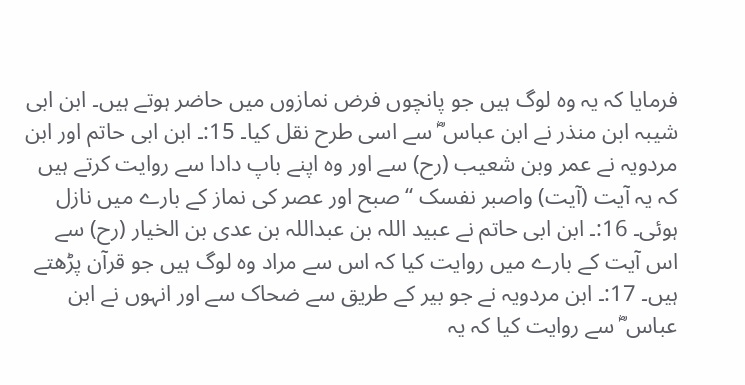فرمایا کہ یہ وہ لوگ ہیں جو پانچوں فرض نمازوں میں حاضر ہوتے ہیں۔ ابن ابی شیبہ ابن منذر نے ابن عباس ؓ سے اسی طرح نقل کیا۔ 15:۔ ابن ابی حاتم اور ابن مردویہ نے عمر وبن شعیب (رح) سے اور وہ اپنے باپ دادا سے روایت کرتے ہیں کہ یہ آیت (آیت) واصبر نفسک “ صبح اور عصر کی نماز کے بارے میں نازل ہوئی۔ 16:۔ ابن ابی حاتم نے عبید اللہ بن عبداللہ بن عدی بن الخیار (رح) سے اس آیت کے بارے میں روایت کیا کہ اس سے مراد وہ لوگ ہیں جو قرآن پڑھتے ہیں۔ 17:۔ ابن مردویہ نے جو بیر کے طریق سے ضحاک سے اور انہوں نے ابن عباس ؓ سے روایت کیا کہ یہ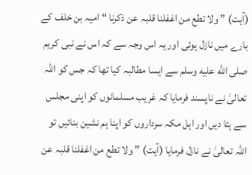(آیت) ” ولا تطع من اغفلنا قلبہ عن ذکرنا “ امیہ بن خلف کے بارے میں نازل ہوئی اور یہ اس وجہ سے کہ اس نے نبی کریم صلى الله عليه وسلم سے ایسا مطالبہ کیا تھا کہ جس کو اللہ تعالیٰ نے ناپسند فرمایا کہ غریب مسلمانوں کو اپنی مجلس سے ہٹا دیں اور اہل مکہ سرداروں کو اپنا ہم نشین بنائیں تو اللہ تعالیٰ نے نازل فرمایا (آیت) ” ولا تطع من اغفلنا قلبہ عن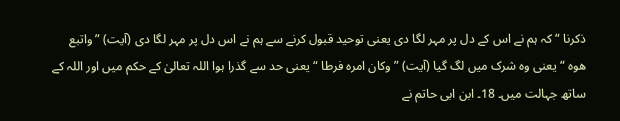ذکرنا “ کہ ہم نے اس کے دل پر مہر لگا دی یعنی توحید قبول کرنے سے ہم نے اس دل پر مہر لگا دی (آیت) ” واتبع ھوہ “ یعنی وہ شرک میں لگ گیا (آیت) ” وکان امرہ فرطا “ یعنی حد سے گذرا ہوا اللہ تعالیٰ کے حکم میں اور اللہ کے ساتھ جہالت میں۔ 18۔ ابن ابی حاتم نے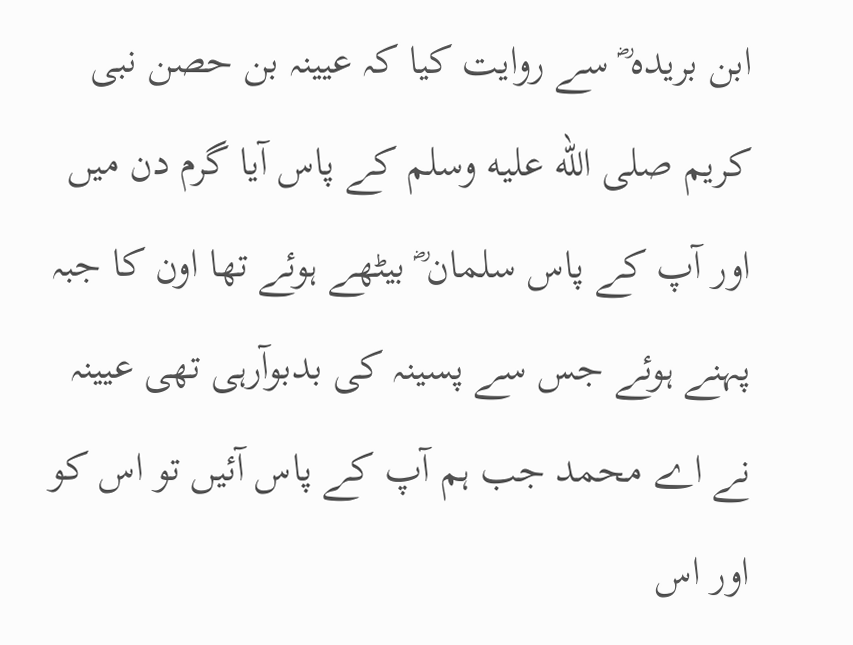ابن بریدہ ؓ سے روایت کیا کہ عیینہ بن حصن نبی کریم صلى الله عليه وسلم کے پاس آیا گرم دن میں اور آپ کے پاس سلمان ؓ بیٹھے ہوئے تھا اون کا جبہ پہنے ہوئے جس سے پسینہ کی بدبوآرہی تھی عیینہ نے اے محمد جب ہم آپ کے پاس آئیں تو اس کو اور اس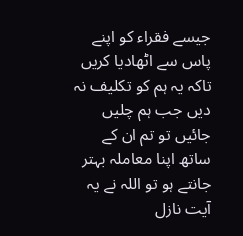جیسے فقراء کو اپنے پاس سے اٹھادیا کریں تاکہ یہ ہم کو تکلیف نہ دیں جب ہم چلیں جائیں تو تم ان کے ساتھ اپنا معاملہ بہتر جانتے ہو تو اللہ نے یہ آیت نازل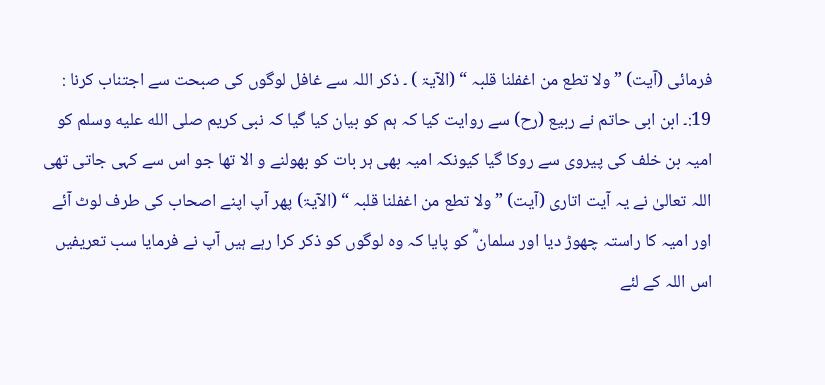فرمائی (آیت) ” ولا تطع من اغفلنا قلبہ “ (الآیۃ ) ۔ ذکر اللہ سے غافل لوگوں کی صبحت سے اجتناب کرنا : 19:۔ ابن ابی حاتم نے ربیع (رح) سے روایت کیا کہ ہم کو بیان کیا گیا کہ نبی کریم صلى الله عليه وسلم کو امیہ بن خلف کی پیروی سے روکا گیا کیونکہ امیہ بھی ہر بات کو بھولنے و الا تھا جو اس سے کہی جاتی تھی اللہ تعالیٰ نے یہ آیت اتاری (آیت) ” ولا تطع من اغفلنا قلبہ “ (الآیۃ) پھر آپ اپنے اصحاب کی طرف لوٹ آئے اور امیہ کا راستہ چھوڑ دیا اور سلمان ؓ کو پایا کہ وہ لوگوں کو ذکر کرا رہے ہیں آپ نے فرمایا سب تعریفیں اس اللہ کے لئے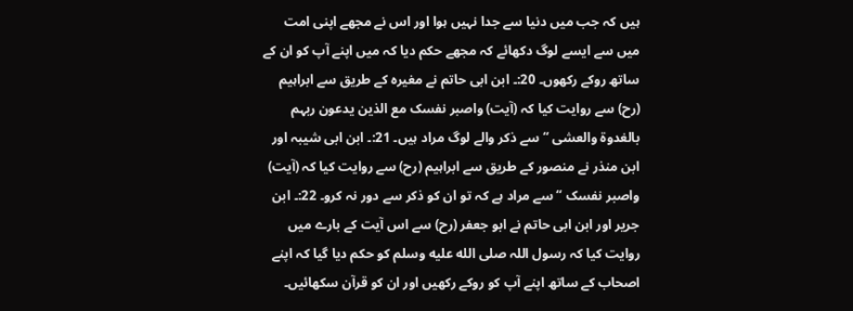ہیں کہ جب میں دنیا سے جدا نہیں ہوا اور اس نے مجھے اپنی امت میں سے ایسے لوگ دکھائے کہ مجھے حکم دیا کہ میں اپنے آپ کو ان کے ساتھ روکے رکھوں۔ 20:۔ ابن ابی حاتم نے مغیرہ کے طریق سے ابراہیم (رح) سے روایت کیا کہ (آیت) واصبر نفسک مع الذین یدعون ربہم بالغدوۃ والعشی “ سے ذکر والے لوگ مراد ہیں۔ 21:۔ ابن ابی شیبہ اور ابن منذر نے منصور کے طریق سے ابراہیم (رح) سے روایت کیا کہ (آیت) واصبر نفسک “ سے مراد ہے کہ تو ان کو ذکر سے دور نہ کرو۔ 22:۔ ابن جریر اور ابن ابی حاتم نے ابو جعفر (رح) سے اس آیت کے بارے میں روایت کیا کہ رسول اللہ صلى الله عليه وسلم کو حکم دیا گیا کہ اپنے اصحاب کے ساتھ اپنے آپ کو روکے رکھیں اور ان کو قرآن سکھائیں۔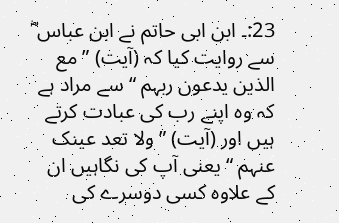23:۔ ابن ابی حاتم نے ابن عباس ؓ سے روایت کیا کہ (آیت) ” مع الذین یدعون ربہم “ سے مراد ہے کہ وہ اپنے رب کی عبادت کرتے ہیں اور (آیت) ” ولا تعد عینک عنہم “ یعنی آپ کی نگاہیں ان کے علاوہ کسی دوسرے کی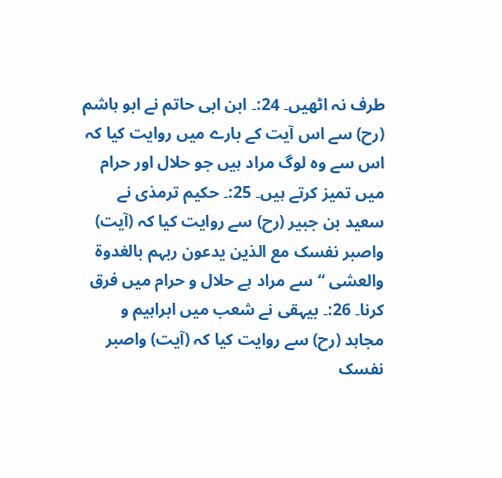طرف نہ اٹھیں۔ 24:۔ ابن ابی حاتم نے ابو ہاشم (رح) سے اس آیت کے بارے میں روایت کیا کہ اس سے وہ لوگ مراد ہیں جو حلال اور حرام میں تمیز کرتے ہیں۔ 25:۔ حکیم ترمذی نے سعید بن جبیر (رح) سے روایت کیا کہ (آیت) واصبر نفسک مع الذین یدعون ربہم بالغدوۃ والعشی “ سے مراد ہے حلال و حرام میں فرق کرنا۔ 26:۔ بیہقی نے شعب میں ابراہیم و مجاہد (رح) سے روایت کیا کہ (آیت) واصبر نفسک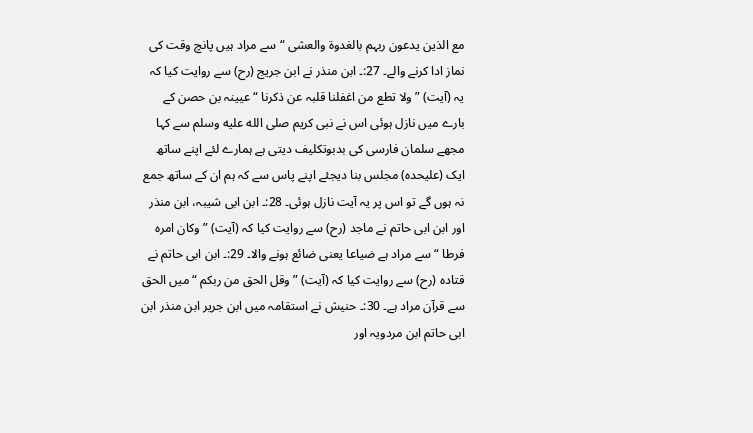مع الذین یدعون ربہم بالغدوۃ والعشی “ سے مراد ہیں پانچ وقت کی نماز ادا کرنے والے۔ 27:۔ ابن منذر نے ابن جریج (رح) سے روایت کیا کہ یہ (آیت) ” ولا تطع من اغفلنا قلبہ عن ذکرنا “ عیینہ بن حصن کے بارے میں نازل ہوئی اس نے نبی کریم صلى الله عليه وسلم سے کہا مجھے سلمان فارسی کی بدبوتکلیف دیتی ہے ہمارے لئے اپنے ساتھ ایک (علیحدہ) مجلس بنا دیجئے اپنے پاس سے کہ ہم ان کے ساتھ جمع نہ ہوں گے تو اس پر یہ آیت نازل ہوئی۔ 28:۔ ابن ابی شیبہ، ابن منذر اور ابن ابی حاتم نے ماجد (رح) سے روایت کیا کہ (آیت) ” وکان امرہ فرطا “ سے مراد ہے ضیاعا یعنی ضائع ہونے والا۔ 29:۔ ابن ابی حاتم نے قتادہ (رح) سے روایت کیا کہ (آیت) ” وقل الحق من ربکم “ میں الحق سے قرآن مراد ہے۔ 30:۔ حنیش نے استقامہ میں ابن جریر ابن منذر ابن ابی حاتم ابن مردویہ اور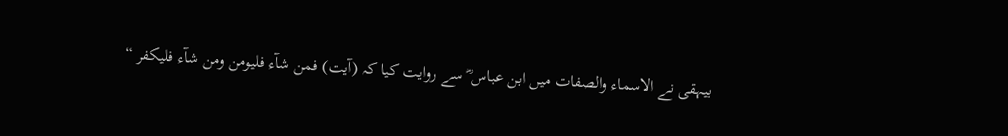بیہقی نے الاسماء والصفات میں ابن عباس ؓ سے روایت کیا کہ (آیت) فمن شآء فلیومن ومن شآء فلیکفر “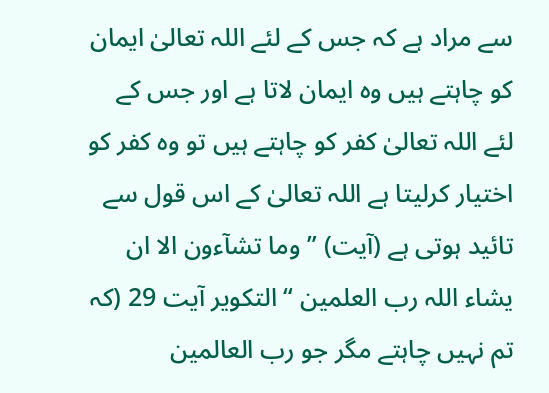سے مراد ہے کہ جس کے لئے اللہ تعالیٰ ایمان کو چاہتے ہیں وہ ایمان لاتا ہے اور جس کے لئے اللہ تعالیٰ کفر کو چاہتے ہیں تو وہ کفر کو اختیار کرلیتا ہے اللہ تعالیٰ کے اس قول سے تائید ہوتی ہے (آیت) ” وما تشآءون الا ان یشاء اللہ رب العلمین “ التکویر آیت 29 (کہ تم نہیں چاہتے مگر جو رب العالمین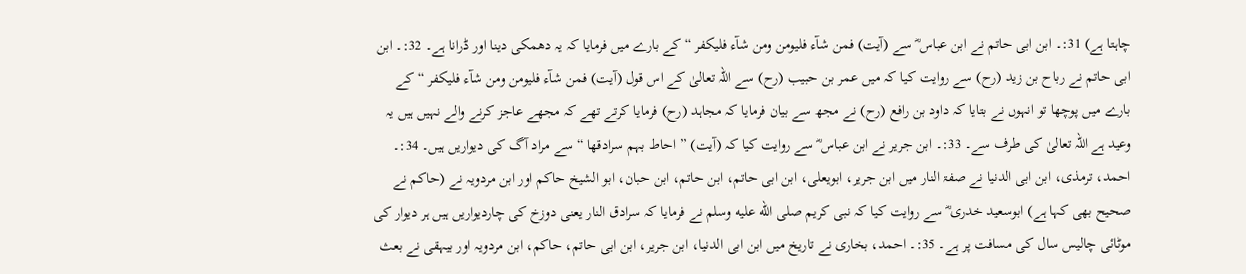چاہتا ہے) 31:۔ ابن ابی حاتم نے ابن عباس ؓ سے (آیت) فمن شآء فلیومن ومن شآء فلیکفر “ کے بارے میں فرمایا کہ یہ دھمکی دینا اور ڈرانا ہے۔ 32:۔ ابن ابی حاتم نے رباح بن زید (رح) سے روایت کیا کہ میں عمر بن حبیب (رح) سے اللہ تعالیٰ کے اس قول (آیت) فمن شآء فلیومن ومن شآء فلیکفر “ کے بارے میں پوچھا تو انہوں نے بتایا کہ داود بن رافع (رح) نے مجھ سے بیان فرمایا کہ مجاہد (رح) فرمایا کرتے تھے کہ مجھے عاجز کرنے والے نہیں ہیں یہ وعید ہے اللہ تعالیٰ کی طرف سے۔ 33:۔ ابن جریر نے ابن عباس ؓ سے روایت کیا کہ (آیت) ” احاط بہم سرادقھا “ سے مراد آگ کی دیواریں ہیں۔ 34:۔ احمد، ترمذی، ابن ابی الدنیا نے صفۃ النار میں ابن جریر، ابویعلی، ابن ابی حاتم، ابن حاتم، ابن حبان، ابو الشیخ حاکم اور ابن مردویہ نے (حاکم نے صحیح بھی کہا ہے) ابوسعید خدری ؓ سے روایت کیا کہ نبی کریم صلى الله عليه وسلم نے فرمایا کہ سرادق النار یعنی دوزخ کی چاردیواریں ہیں ہر دیوار کی موٹائی چالیس سال کی مسافت پر ہے۔ 35:۔ احمد، بخاری نے تاریخ میں ابن ابی الدنیا، ابن جریر، ابن ابی حاتم، حاکم، ابن مردویہ اور بیہقی نے بعث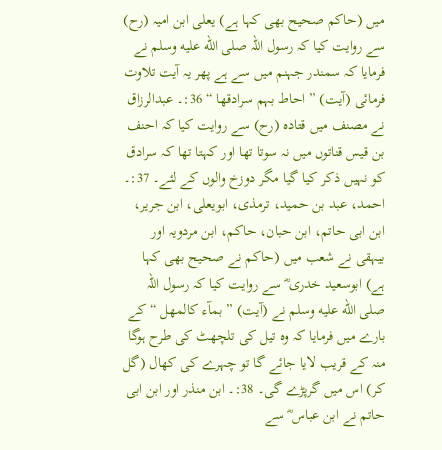میں (حاکم صحیح بھی کہا ہے) یعلی ابن امیہ (رح) سے روایت کیا کہ رسول اللہ صلى الله عليه وسلم نے فرمایا کہ سمندر جہنم میں سے ہے پھر یہ آیت تلاوت فرمائی (آیت) ” احاط بہم سرادقھا “ 36:۔ عبدالرزاق نے مصنف میں قتادہ (رح) سے روایت کیا کہ احنف بن قیس قناتوں میں نہ سوتا تھا اور کہتا تھا کہ سرادق کو نہیں ذکر کیا گیا مگر دوزخ والوں کے لئے۔ 37:۔ احمد، عبد بن حمید، ترمذی، ابویعلی، ابن جریر، ابن ابی حاتم، ابن حبان، حاکم، ابن مردویہ اور بیہقی نے شعب میں (حاکم نے صحیح بھی کہا ہے) ابوسعید خدری ؓ سے روایت کیا کہ رسول اللہ صلى الله عليه وسلم نے (آیت) ” بمآء کالمھل “ کے بارے میں فرمایا کہ وہ تیل کی تلچھٹ کی طرح ہوگا منہ کے قریب لایا جائے گا تو چہرے کی کھال (گل کر) اس میں گرپڑے گی۔ 38:۔ ابن منذر اور ابن ابی حاتم نے ابن عباس ؓ سے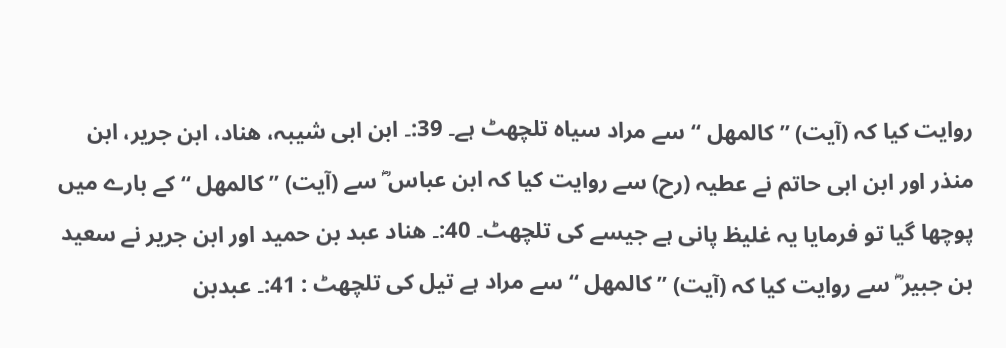روایت کیا کہ (آیت) ” کالمھل “ سے مراد سیاہ تلچھٹ ہے۔ 39:۔ ابن ابی شیبہ، ھناد، ابن جریر، ابن منذر اور ابن ابی حاتم نے عطیہ (رح) سے روایت کیا کہ ابن عباس ؓ سے (آیت) ” کالمھل “ کے بارے میں پوچھا گیا تو فرمایا یہ غلیظ پانی ہے جیسے کی تلچھٹ۔ 40:۔ ھناد عبد بن حمید اور ابن جریر نے سعید بن جبیر ؓ سے روایت کیا کہ (آیت) ” کالمھل “ سے مراد ہے تیل کی تلچھٹ : 41:۔ عبدبن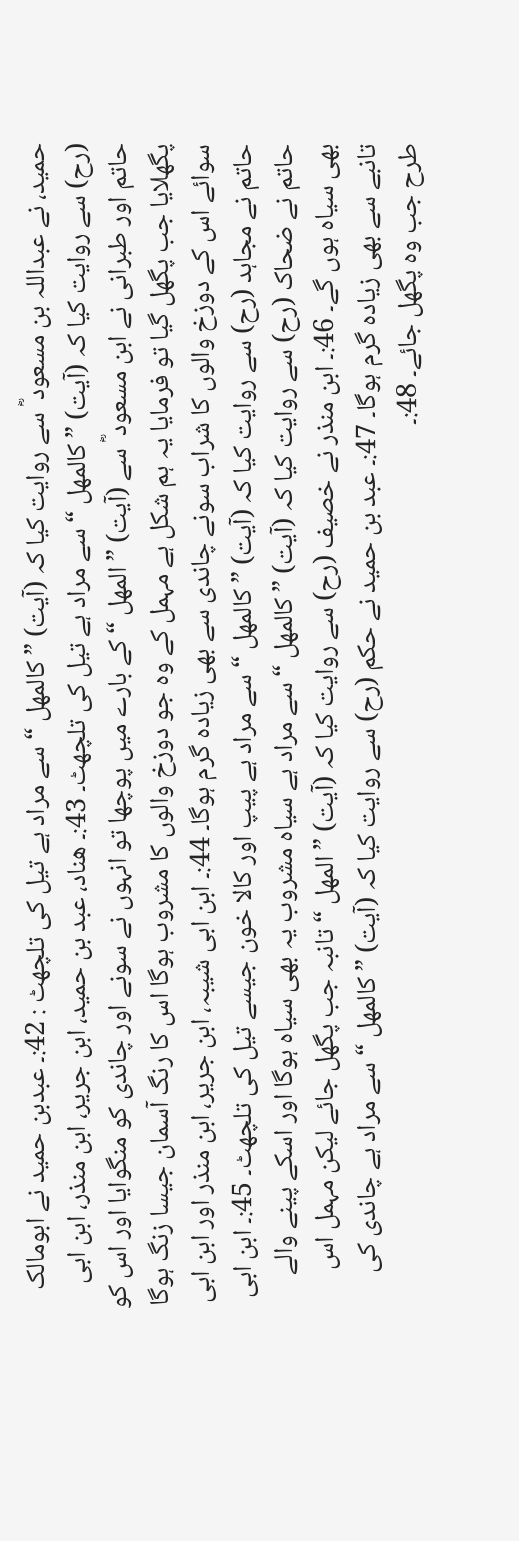حمید، نے عبداللہ بن مسعود ؓ سے روایت کیا کہ (آیت) ” کالمھل “ سے مراد ہے تیل کی تلچھٹ : 42:۔ عبدبن حمید نے ابومالک (رح) سے روایت کیا کہ (آیت) ” کالمھل “ سے مراد ہے تیل کی تلچھٹ۔ 43:۔ ھناد، عبد بن حمید، ابن جریر، ابن منذر، ابن ابی حاتم اور طبرانی نے ابن مسعود ؓ سے (آیت) ” المھل “ کے بارے میں پوچھا تو انہوں نے سونے اور چاندی کو منگوایا اور اس کو پگھلایا جب پگھل گیا تو فرمایا یہ ہم شکل ہے مہمل کے وہ جو دوزخ والوں کا مشروب ہوگا اس کا رنگ آسمان جیسا زنگ ہوگا سوائے اس کے دوزخ والوں کا شراب سونے چاندی سے بھی زیادہ گرم ہوگا۔ 44:۔ ابن ابی شیبہ، ابن جریر، ابن منذر اور ابن ابی حاتم نے مجاہد (رح) سے روایت کیا کہ (آیت) ” کالمھل “ سے مراد ہے پیپ اور کالا خون جیسے تیل کی تلچھٹ۔ 45:۔ ابن ابی حاتم نے ضحاک (رح) سے روایت کیا کہ (آیت) ” کالمھل “ سے مراد ہے سیاہ مشروب یہ بھی سیاہ ہوگا اور اسکے پینے والے بھی سیاہ ہوں گے۔ 46:۔ ابن منذر نے خصیف (رح) سے روایت کیا کہ (آیت) ” المھل “ تانبہ جب پگھل جائے لیکن مہمل اس تانبے سے بھی زیادہ گرم ہوگا۔ 47:۔ عبد بن حمید نے حکم (رح) سے روایت کیا کہ (آیت) ” کالمھل “ سے مراد ہے چاندی کی طرح جب وہ پگھل جائے۔ 48:۔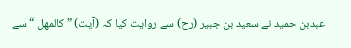عبدبن حمید نے سعید بن جبیر (رح) سے روایت کیا کہ (آیت) ” کالمھل “ سے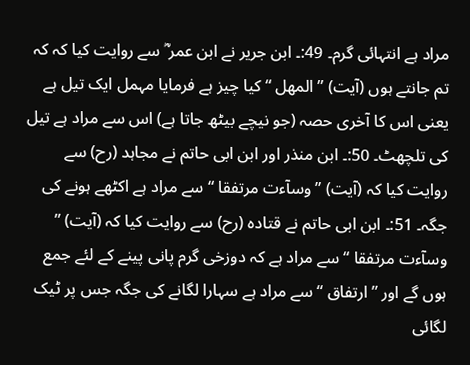مراد ہے انتہائی گرم۔ 49:۔ ابن جریر نے ابن عمر ؓ سے روایت کیا کہ کہ تم جانتے ہوں (آیت) ” المھل “ کیا چیز ہے فرمایا مہمل ایک تیل ہے یعنی اس کا آخری حصہ (جو نیچے بیٹھ جاتا ہے) اس سے مراد ہے تیل کی تلچھٹ۔ 50:۔ ابن منذر اور ابن ابی حاتم نے مجاہد (رح) سے روایت کیا کہ (آیت) ” وسآءت مرتفقا “ سے مراد ہے اکٹھے ہونے کی جگہ۔ 51:۔ ابن ابی حاتم نے قتادہ (رح) سے روایت کیا کہ (آیت) ” وسآءت مرتفقا “ سے مراد ہے کہ دوزخی گرم پانی پینے کے لئے جمع ہوں گے اور ” ارتفاق “ سے مراد ہے سہارا لگانے کی جگہ جس پر ٹیک لگائی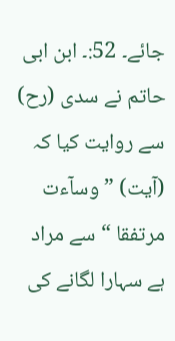جائے۔ 52:۔ ابن ابی حاتم نے سدی (رح) سے روایت کیا کہ (آیت) ” وسآءت مرتفقا “ سے مراد ہے سہارا لگانے کی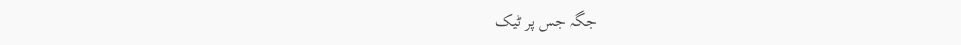جگہ جس پر ٹیک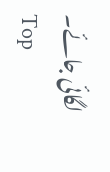لگائی جائے۔
Top